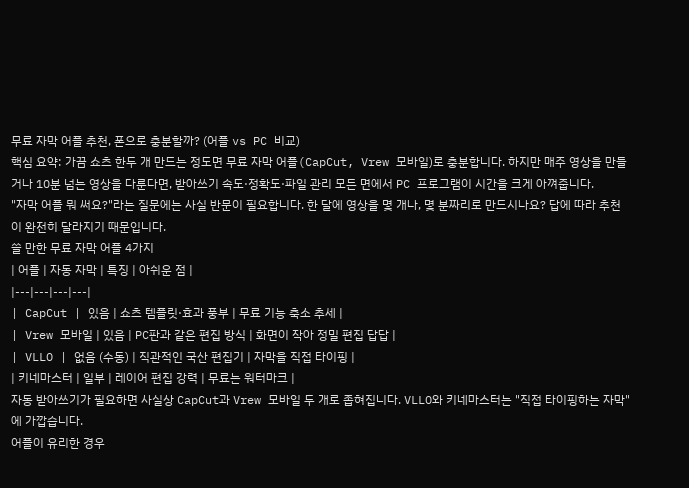무료 자막 어플 추천, 폰으로 충분할까? (어플 vs PC 비교)
핵심 요약: 가끔 쇼츠 한두 개 만드는 정도면 무료 자막 어플(CapCut, Vrew 모바일)로 충분합니다. 하지만 매주 영상을 만들거나 10분 넘는 영상을 다룬다면, 받아쓰기 속도·정확도·파일 관리 모든 면에서 PC 프로그램이 시간을 크게 아껴줍니다.
"자막 어플 뭐 써요?"라는 질문에는 사실 반문이 필요합니다. 한 달에 영상을 몇 개나, 몇 분짜리로 만드시나요? 답에 따라 추천이 완전히 달라지기 때문입니다.
쓸 만한 무료 자막 어플 4가지
| 어플 | 자동 자막 | 특징 | 아쉬운 점 |
|---|---|---|---|
| CapCut | 있음 | 쇼츠 템플릿·효과 풍부 | 무료 기능 축소 추세 |
| Vrew 모바일 | 있음 | PC판과 같은 편집 방식 | 화면이 작아 정밀 편집 답답 |
| VLLO | 없음 (수동) | 직관적인 국산 편집기 | 자막을 직접 타이핑 |
| 키네마스터 | 일부 | 레이어 편집 강력 | 무료는 워터마크 |
자동 받아쓰기가 필요하면 사실상 CapCut과 Vrew 모바일 두 개로 좁혀집니다. VLLO와 키네마스터는 "직접 타이핑하는 자막"에 가깝습니다.
어플이 유리한 경우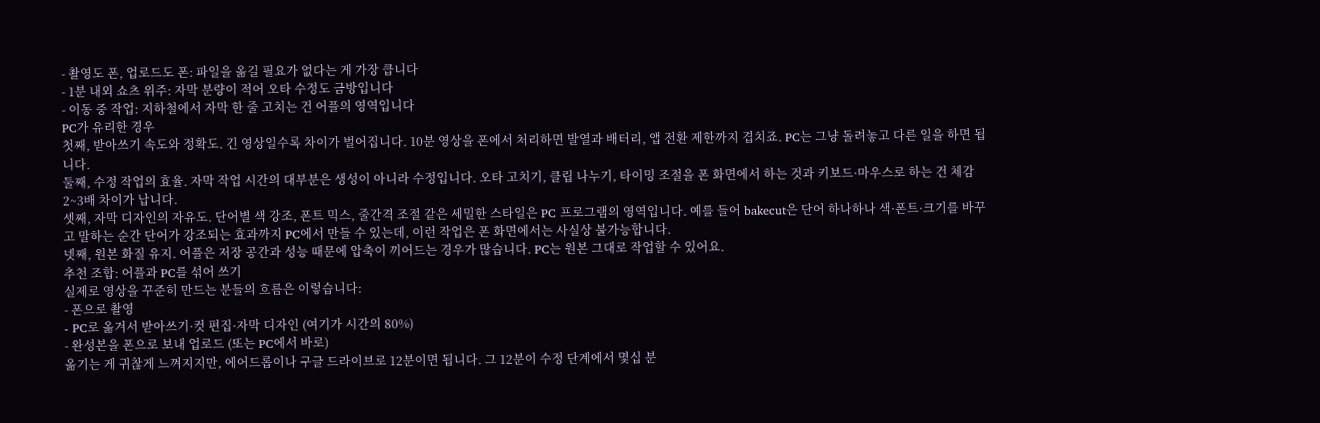- 촬영도 폰, 업로드도 폰: 파일을 옮길 필요가 없다는 게 가장 큽니다
- 1분 내외 쇼츠 위주: 자막 분량이 적어 오타 수정도 금방입니다
- 이동 중 작업: 지하철에서 자막 한 줄 고치는 건 어플의 영역입니다
PC가 유리한 경우
첫째, 받아쓰기 속도와 정확도. 긴 영상일수록 차이가 벌어집니다. 10분 영상을 폰에서 처리하면 발열과 배터리, 앱 전환 제한까지 겹치죠. PC는 그냥 돌려놓고 다른 일을 하면 됩니다.
둘째, 수정 작업의 효율. 자막 작업 시간의 대부분은 생성이 아니라 수정입니다. 오타 고치기, 클립 나누기, 타이밍 조절을 폰 화면에서 하는 것과 키보드·마우스로 하는 건 체감 2~3배 차이가 납니다.
셋째, 자막 디자인의 자유도. 단어별 색 강조, 폰트 믹스, 줄간격 조절 같은 세밀한 스타일은 PC 프로그램의 영역입니다. 예를 들어 bakecut은 단어 하나하나 색·폰트·크기를 바꾸고 말하는 순간 단어가 강조되는 효과까지 PC에서 만들 수 있는데, 이런 작업은 폰 화면에서는 사실상 불가능합니다.
넷째, 원본 화질 유지. 어플은 저장 공간과 성능 때문에 압축이 끼어드는 경우가 많습니다. PC는 원본 그대로 작업할 수 있어요.
추천 조합: 어플과 PC를 섞어 쓰기
실제로 영상을 꾸준히 만드는 분들의 흐름은 이렇습니다:
- 폰으로 촬영
- PC로 옮겨서 받아쓰기·컷 편집·자막 디자인 (여기가 시간의 80%)
- 완성본을 폰으로 보내 업로드 (또는 PC에서 바로)
옮기는 게 귀찮게 느껴지지만, 에어드롭이나 구글 드라이브로 12분이면 됩니다. 그 12분이 수정 단계에서 몇십 분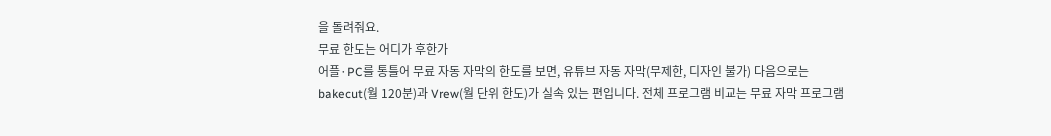을 돌려줘요.
무료 한도는 어디가 후한가
어플·PC를 통틀어 무료 자동 자막의 한도를 보면, 유튜브 자동 자막(무제한, 디자인 불가) 다음으로는 bakecut(월 120분)과 Vrew(월 단위 한도)가 실속 있는 편입니다. 전체 프로그램 비교는 무료 자막 프로그램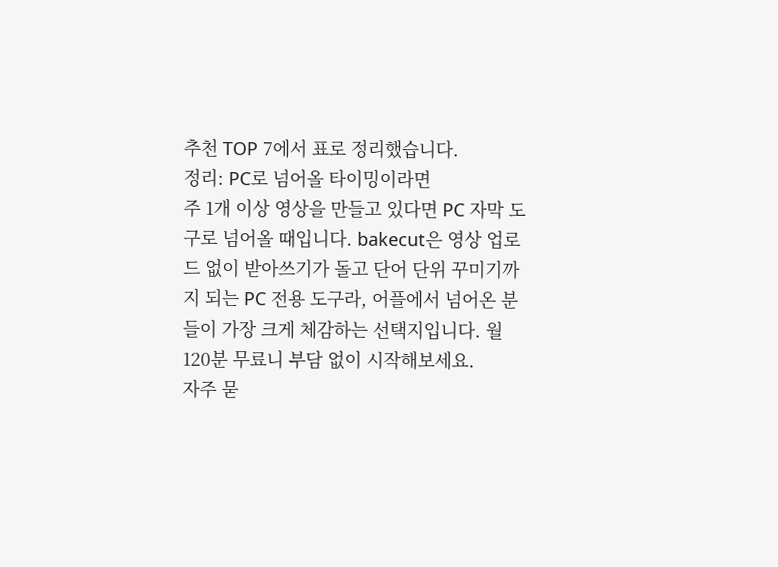추천 TOP 7에서 표로 정리했습니다.
정리: PC로 넘어올 타이밍이라면
주 1개 이상 영상을 만들고 있다면 PC 자막 도구로 넘어올 때입니다. bakecut은 영상 업로드 없이 받아쓰기가 돌고 단어 단위 꾸미기까지 되는 PC 전용 도구라, 어플에서 넘어온 분들이 가장 크게 체감하는 선택지입니다. 월 120분 무료니 부담 없이 시작해보세요.
자주 묻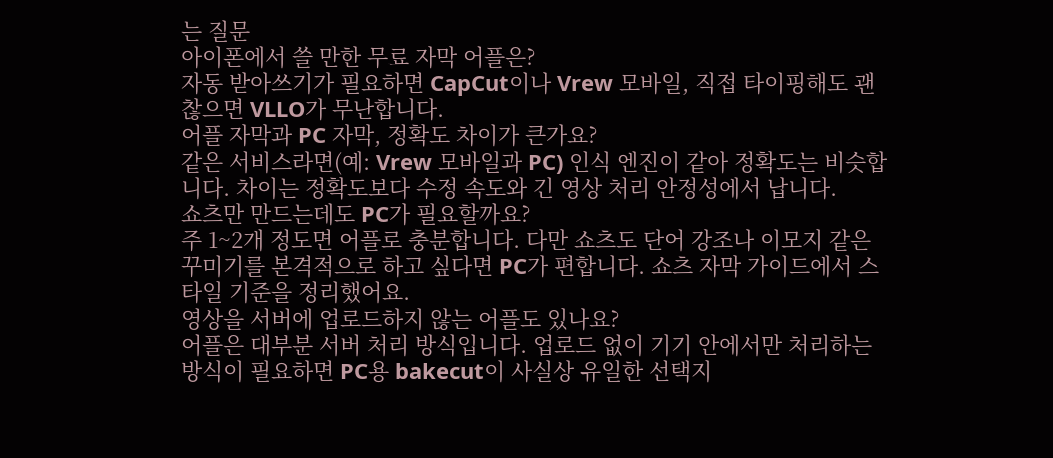는 질문
아이폰에서 쓸 만한 무료 자막 어플은?
자동 받아쓰기가 필요하면 CapCut이나 Vrew 모바일, 직접 타이핑해도 괜찮으면 VLLO가 무난합니다.
어플 자막과 PC 자막, 정확도 차이가 큰가요?
같은 서비스라면(예: Vrew 모바일과 PC) 인식 엔진이 같아 정확도는 비슷합니다. 차이는 정확도보다 수정 속도와 긴 영상 처리 안정성에서 납니다.
쇼츠만 만드는데도 PC가 필요할까요?
주 1~2개 정도면 어플로 충분합니다. 다만 쇼츠도 단어 강조나 이모지 같은 꾸미기를 본격적으로 하고 싶다면 PC가 편합니다. 쇼츠 자막 가이드에서 스타일 기준을 정리했어요.
영상을 서버에 업로드하지 않는 어플도 있나요?
어플은 대부분 서버 처리 방식입니다. 업로드 없이 기기 안에서만 처리하는 방식이 필요하면 PC용 bakecut이 사실상 유일한 선택지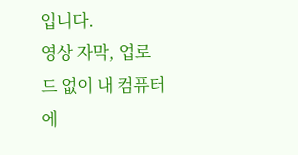입니다.
영상 자막, 업로드 없이 내 컴퓨터에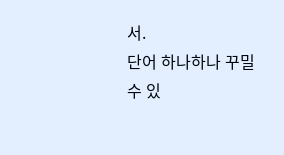서.
단어 하나하나 꾸밀 수 있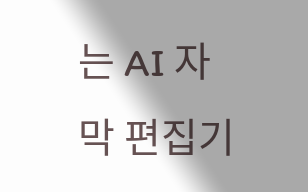는 AI 자막 편집기